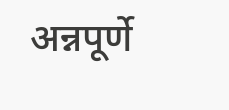अन्नपूर्णे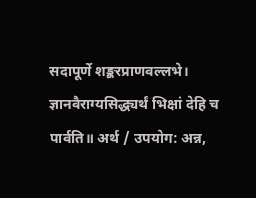सदापूर्णे शङ्करप्राणवल्लभे। ज्ञानवैराग्यसिद्ध्यर्थं भिक्षां देहि च पार्वति॥ अर्थ / उपयोग: अन्न,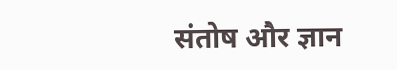संतोष और ज्ञान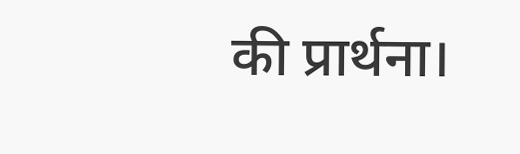की प्रार्थना।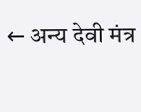← अन्य देवी मंत्र